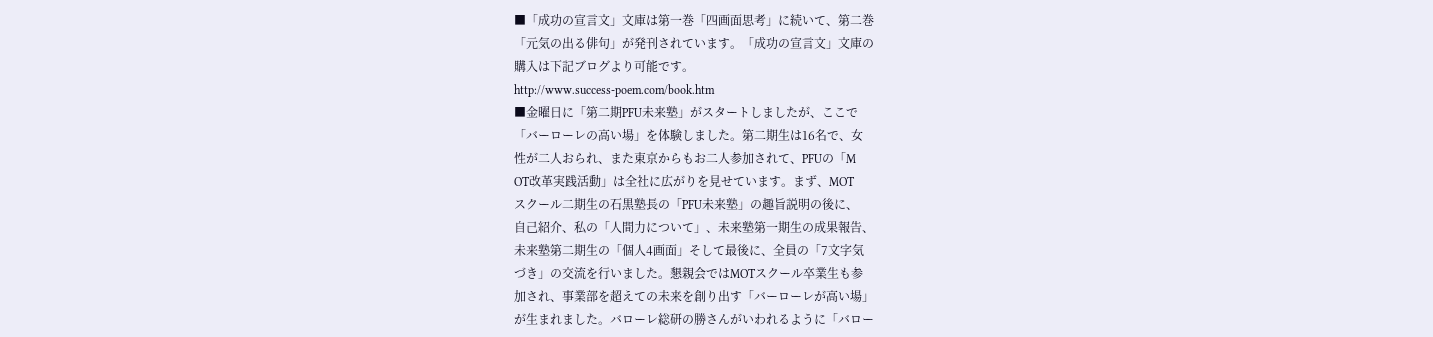■「成功の宣言文」文庫は第一巻「四画面思考」に続いて、第二巻
「元気の出る俳句」が発刊されています。「成功の宣言文」文庫の
購入は下記ブログより可能です。
http://www.success-poem.com/book.htm
■金曜日に「第二期PFU未来塾」がスタートしましたが、ここで
「バーローレの高い場」を体験しました。第二期生は16名で、女
性が二人おられ、また東京からもお二人参加されて、PFUの「M
OT改革実践活動」は全社に広がりを見せています。まず、MOT
スクール二期生の石黒塾長の「PFU未来塾」の趣旨説明の後に、
自己紹介、私の「人間力について」、未来塾第一期生の成果報告、
未来塾第二期生の「個人4画面」そして最後に、全員の「7文字気
づき」の交流を行いました。懇親会ではMOTスクール卒業生も参
加され、事業部を超えての未来を創り出す「バーローレが高い場」
が生まれました。バローレ総研の勝さんがいわれるように「バロー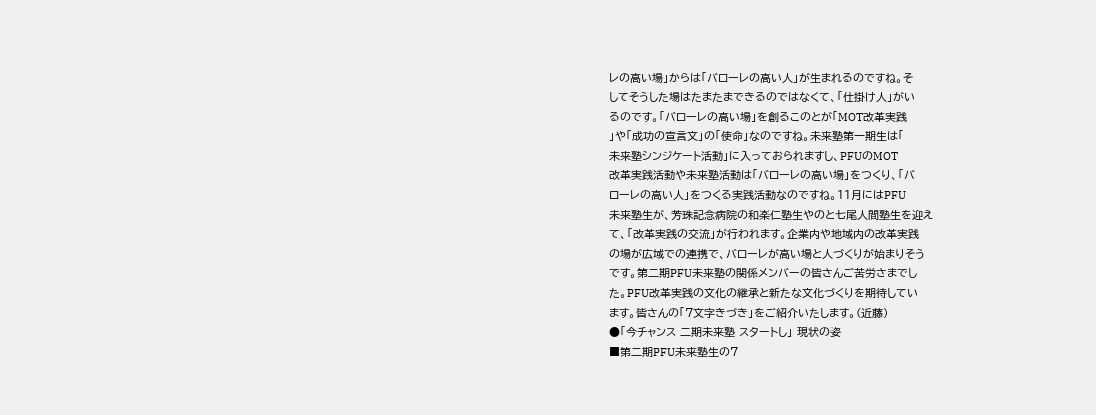レの高い場」からは「バローレの高い人」が生まれるのですね。そ
してそうした場はたまたまできるのではなくて、「仕掛け人」がい
るのです。「バローレの高い場」を創るこのとが「MOT改革実践
」や「成功の宣言文」の「使命」なのですね。未来塾第一期生は「
未来塾シンジケート活動」に入っておられますし、PFUのMOT
改革実践活動や未来塾活動は「バローレの高い場」をつくり、「バ
ローレの高い人」をつくる実践活動なのですね。11月にはPFU
未来塾生が、芳珠記念病院の和楽仁塾生やのと七尾人間塾生を迎え
て、「改革実践の交流」が行われます。企業内や地域内の改革実践
の場が広域での連携で、バローレが高い場と人づくりが始まりそう
です。第二期PFU未来塾の関係メンバーの皆さんご苦労さまでし
た。PFU改革実践の文化の継承と新たな文化づくりを期待してい
ます。皆さんの「7文字きづき」をご紹介いたします。(近藤)
●「今チャンス 二期未来塾 スタートし」 現状の姿
■第二期PFU未来塾生の7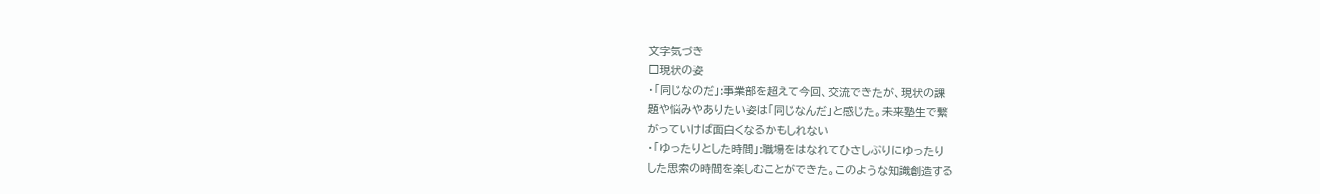文字気づき
□現状の姿
・「同じなのだ」:事業部を超えて今回、交流できたが、現状の課
題や悩みやありたい姿は「同じなんだ」と感じた。未来塾生で繋
がっていけば面白くなるかもしれない
・「ゆったりとした時間」:職場をはなれてひさしぶりにゆったり
した思索の時間を楽しむことができた。このような知識創造する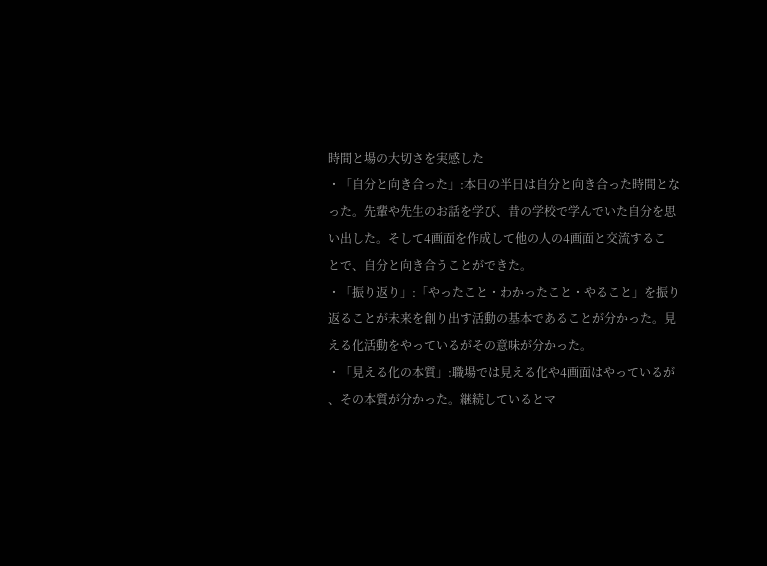時間と場の大切さを実感した
・「自分と向き合った」:本日の半日は自分と向き合った時間とな
った。先輩や先生のお話を学び、昔の学校で学んでいた自分を思
い出した。そして4画面を作成して他の人の4画面と交流するこ
とで、自分と向き合うことができた。
・「振り返り」:「やったこと・わかったこと・やること」を振り
返ることが未来を創り出す活動の基本であることが分かった。見
える化活動をやっているがその意味が分かった。
・「見える化の本質」:職場では見える化や4画面はやっているが
、その本質が分かった。継続しているとマ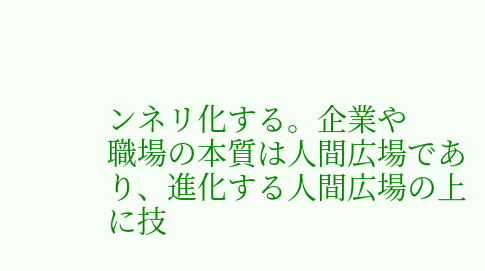ンネリ化する。企業や
職場の本質は人間広場であり、進化する人間広場の上に技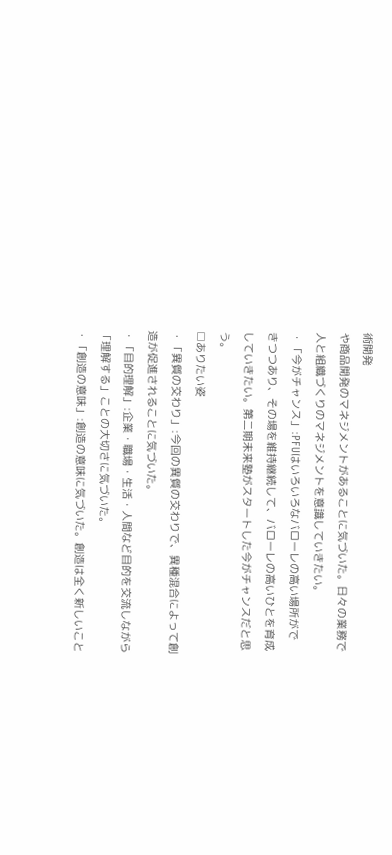術開発
や商品開発のマネジメントがあることに気づいた。日々の業務で
人と組織づくりのマネジメントを意識していきたい。
・「今がチャンス」:PFUはいろいろなバローレの高い場所がで
きつつあり、その場を維持継続して、バローレの高いひとを育成
していきたい。第二期未来塾がスタートした今がチャンスだと思
う。
□ありたい姿
・「異質の交わり」:今回の異質の交わりで、異種混合によって創
造が促進されることに気づいた。
・「目的理解」:企業・職場・生活・人間など目的を交流しながら
「理解する」ことの大切さに気づいた。
・「創造の意味」:創造の意味に気づいた。創造は全く新しいこと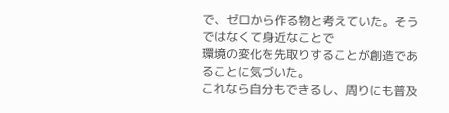で、ゼロから作る物と考えていた。そうではなくて身近なことで
環境の変化を先取りすることが創造であることに気づいた。
これなら自分もできるし、周りにも普及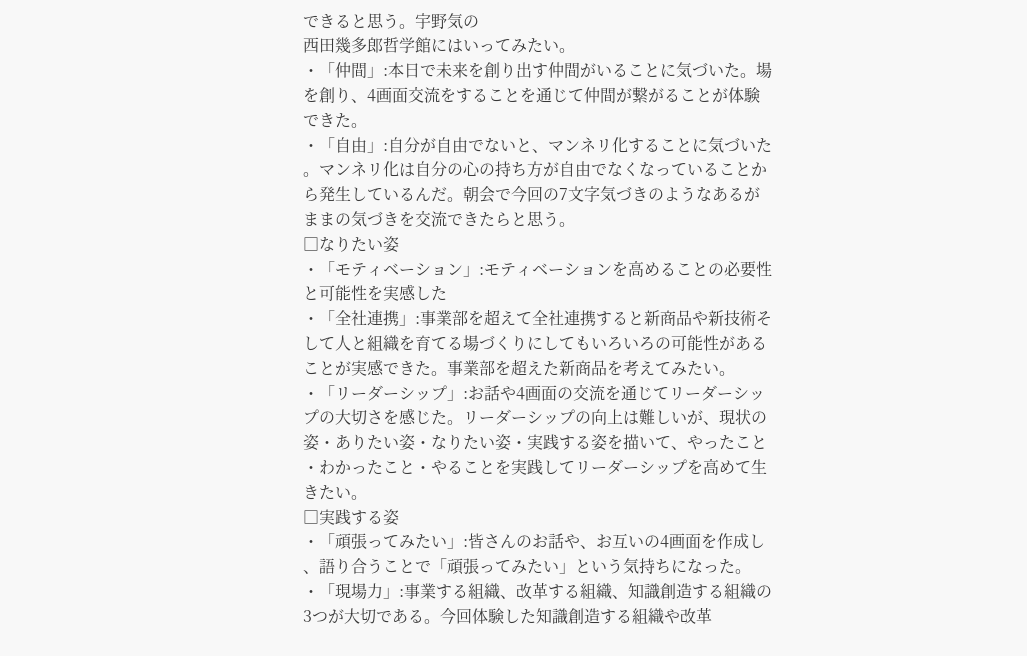できると思う。宇野気の
西田幾多郎哲学館にはいってみたい。
・「仲間」:本日で未来を創り出す仲間がいることに気づいた。場
を創り、4画面交流をすることを通じて仲間が繋がることが体験
できた。
・「自由」:自分が自由でないと、マンネリ化することに気づいた
。マンネリ化は自分の心の持ち方が自由でなくなっていることか
ら発生しているんだ。朝会で今回の7文字気づきのようなあるが
ままの気づきを交流できたらと思う。
□なりたい姿
・「モティベーション」:モティベーションを高めることの必要性
と可能性を実感した
・「全社連携」:事業部を超えて全社連携すると新商品や新技術そ
して人と組織を育てる場づくりにしてもいろいろの可能性がある
ことが実感できた。事業部を超えた新商品を考えてみたい。
・「リーダーシップ」:お話や4画面の交流を通じてリーダーシッ
プの大切さを感じた。リーダーシップの向上は難しいが、現状の
姿・ありたい姿・なりたい姿・実践する姿を描いて、やったこと
・わかったこと・やることを実践してリーダーシップを高めて生
きたい。
□実践する姿
・「頑張ってみたい」:皆さんのお話や、お互いの4画面を作成し
、語り合うことで「頑張ってみたい」という気持ちになった。
・「現場力」:事業する組織、改革する組織、知識創造する組織の
3つが大切である。今回体験した知識創造する組織や改革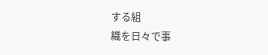する組
織を日々で事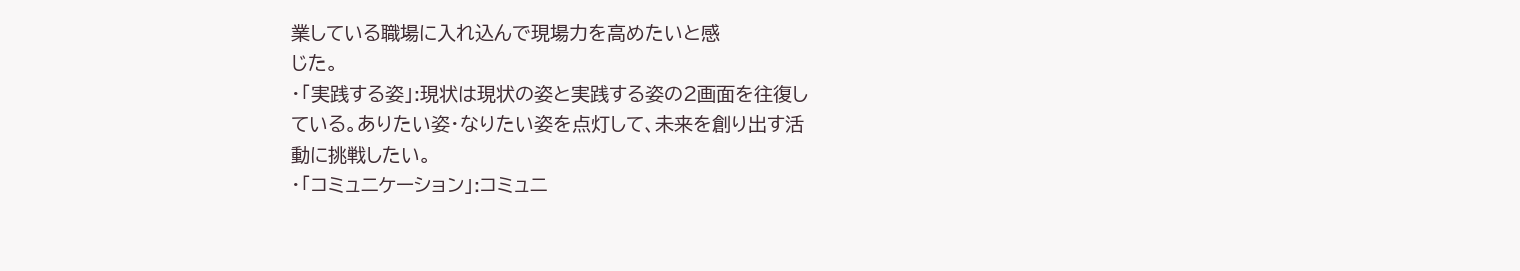業している職場に入れ込んで現場力を高めたいと感
じた。
・「実践する姿」:現状は現状の姿と実践する姿の2画面を往復し
ている。ありたい姿・なりたい姿を点灯して、未来を創り出す活
動に挑戦したい。
・「コミュニケーション」:コミュニ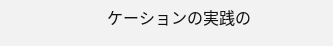ケーションの実践の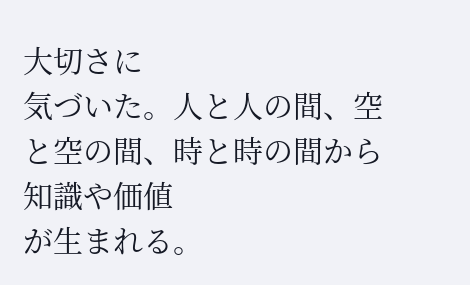大切さに
気づいた。人と人の間、空と空の間、時と時の間から知識や価値
が生まれる。